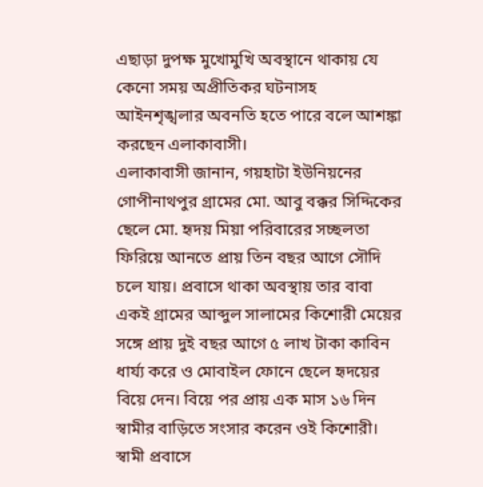এছাড়া দুপক্ষ মুখোমুখি অবস্থানে থাকায় যে কেনো সময় অপ্রীতিকর ঘটনাসহ আইনশৃঙ্খলার অবনতি হতে পারে বলে আশঙ্কা করছেন এলাকাবাসী।
এলাকাবাসী জানান, গয়হাটা ইউনিয়নের গোপীনাথপুর গ্রামের মো. আবু বক্কর সিদ্দিকের ছেলে মো. হৃদয় মিয়া পরিবারের সচ্ছলতা ফিরিয়ে আনতে প্রায় তিন বছর আগে সৌদি চলে যায়। প্রবাসে থাকা অবস্থায় তার বাবা একই গ্রামের আব্দুল সালামের কিশোরী মেয়ের সঙ্গে প্রায় দুই বছর আগে ৫ লাখ টাকা কাবিন ধার্য্য করে ও মোবাইল ফোনে ছেলে হৃদয়ের বিয়ে দেন। বিয়ে পর প্রায় এক মাস ১৬ দিন স্বামীর বাড়িতে সংসার করেন ওই কিশোরী। স্বামী প্রবাসে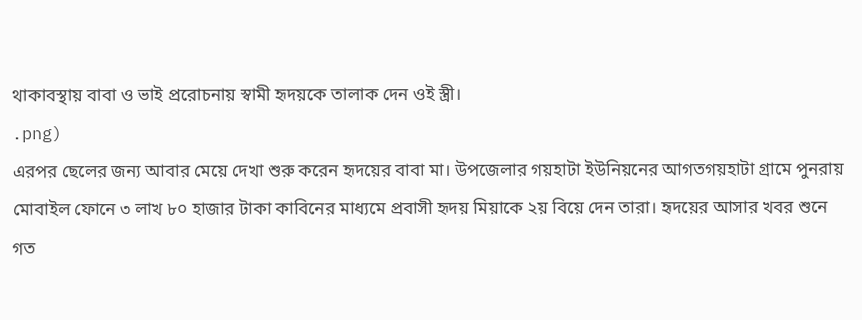থাকাবস্থায় বাবা ও ভাই প্ররোচনায় স্বামী হৃদয়কে তালাক দেন ওই স্ত্রী।
.png)
এরপর ছেলের জন্য আবার মেয়ে দেখা শুরু করেন হৃদয়ের বাবা মা। উপজেলার গয়হাটা ইউনিয়নের আগতগয়হাটা গ্রামে পুনরায় মোবাইল ফোনে ৩ লাখ ৮০ হাজার টাকা কাবিনের মাধ্যমে প্রবাসী হৃদয় মিয়াকে ২য় বিয়ে দেন তারা। হৃদয়ের আসার খবর শুনে গত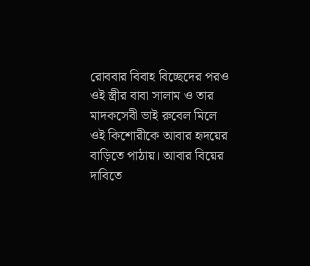রোববার বিবাহ বিচ্ছেদের পরও ওই স্ত্রীর বাবা সালাম ও তার মাদকসেবী ভাই রুবেল মিলে ওই কিশোরীকে আবার হৃদয়ের বাড়িতে পাঠায়। আবার বিয়ের দাবিতে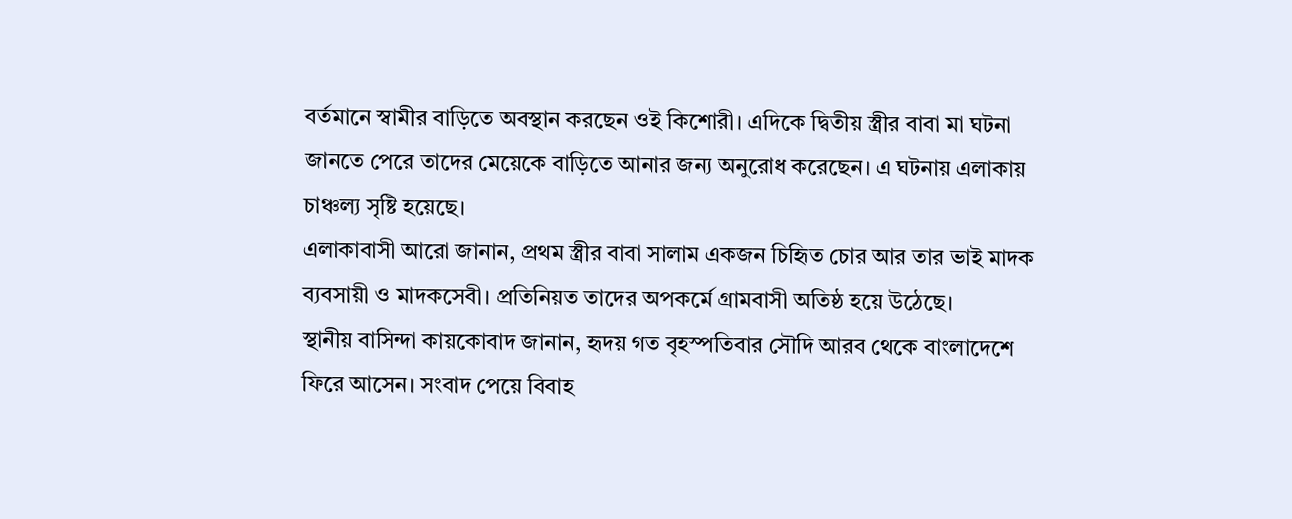বর্তমানে স্বামীর বাড়িতে অবস্থান করছেন ওই কিশোরী। এদিকে দ্বিতীয় স্ত্রীর বাবা মা ঘটনা জানতে পেরে তাদের মেয়েকে বাড়িতে আনার জন্য অনুরোধ করেছেন। এ ঘটনায় এলাকায় চাঞ্চল্য সৃষ্টি হয়েছে।
এলাকাবাসী আরো জানান, প্রথম স্ত্রীর বাবা সালাম একজন চিহিৃত চোর আর তার ভাই মাদক ব্যবসায়ী ও মাদকসেবী। প্রতিনিয়ত তাদের অপকর্মে গ্রামবাসী অতিষ্ঠ হয়ে উঠেছে।
স্থানীয় বাসিন্দা কায়কোবাদ জানান, হৃদয় গত বৃহস্পতিবার সৌদি আরব থেকে বাংলাদেশে ফিরে আসেন। সংবাদ পেয়ে বিবাহ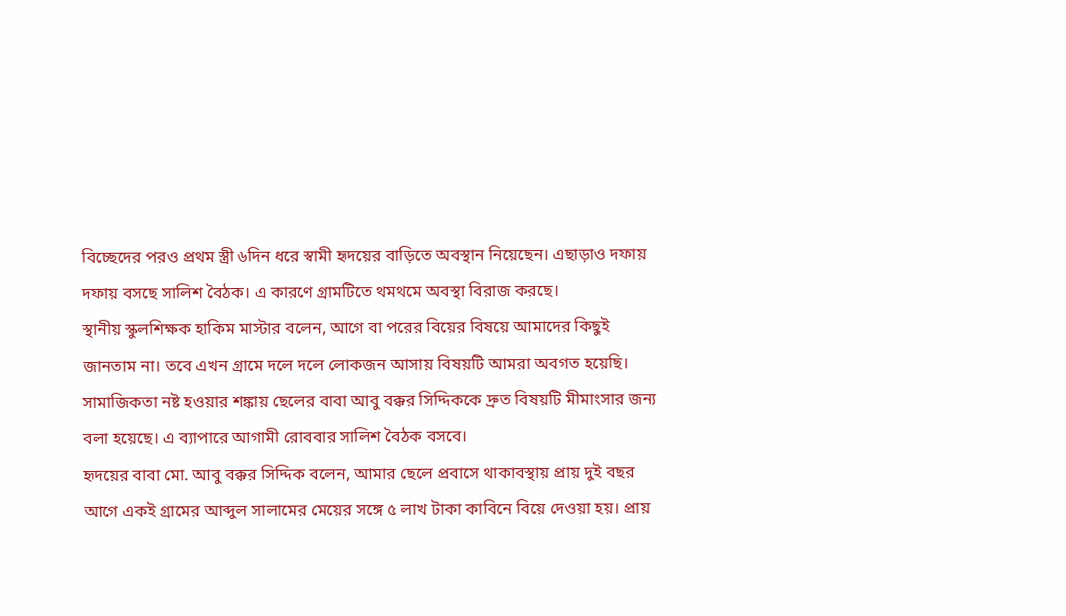বিচ্ছেদের পরও প্রথম স্ত্রী ৬দিন ধরে স্বামী হৃদয়ের বাড়িতে অবস্থান নিয়েছেন। এছাড়াও দফায় দফায় বসছে সালিশ বৈঠক। এ কারণে গ্রামটিতে থমথমে অবস্থা বিরাজ করছে।
স্থানীয় স্কুলশিক্ষক হাকিম মাস্টার বলেন, আগে বা পরের বিয়ের বিষয়ে আমাদের কিছুই জানতাম না। তবে এখন গ্রামে দলে দলে লোকজন আসায় বিষয়টি আমরা অবগত হয়েছি। সামাজিকতা নষ্ট হওয়ার শঙ্কায় ছেলের বাবা আবু বক্কর সিদ্দিককে দ্রুত বিষয়টি মীমাংসার জন্য বলা হয়েছে। এ ব্যাপারে আগামী রোববার সালিশ বৈঠক বসবে।
হৃদয়ের বাবা মো. আবু বক্কর সিদ্দিক বলেন, আমার ছেলে প্রবাসে থাকাবস্থায় প্রায় দুই বছর আগে একই গ্রামের আব্দুল সালামের মেয়ের সঙ্গে ৫ লাখ টাকা কাবিনে বিয়ে দেওয়া হয়। প্রায়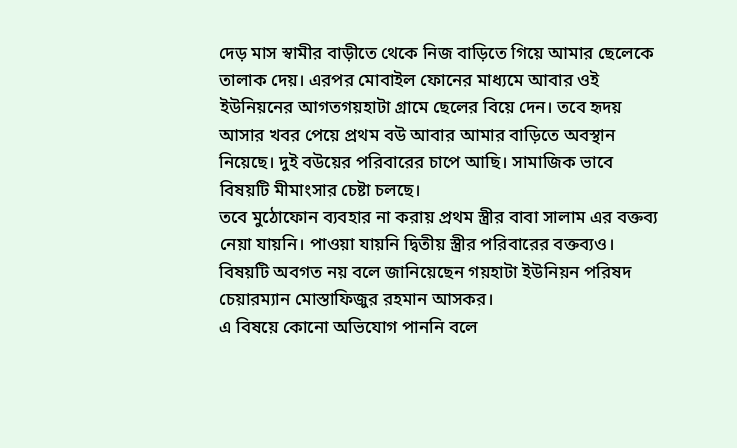দেড় মাস স্বামীর বাড়ীতে থেকে নিজ বাড়িতে গিয়ে আমার ছেলেকে তালাক দেয়। এরপর মোবাইল ফোনের মাধ্যমে আবার ওই ইউনিয়নের আগতগয়হাটা গ্রামে ছেলের বিয়ে দেন। তবে হৃদয় আসার খবর পেয়ে প্রথম বউ আবার আমার বাড়িতে অবস্থান নিয়েছে। দুই বউয়ের পরিবারের চাপে আছি। সামাজিক ভাবে বিষয়টি মীমাংসার চেষ্টা চলছে।
তবে মুঠোফোন ব্যবহার না করায় প্রথম স্ত্রীর বাবা সালাম এর বক্তব্য নেয়া যায়নি। পাওয়া যায়নি দ্বিতীয় স্ত্রীর পরিবারের বক্তব্যও।
বিষয়টি অবগত নয় বলে জানিয়েছেন গয়হাটা ইউনিয়ন পরিষদ চেয়ারম্যান মোস্তাফিজুর রহমান আসকর।
এ বিষয়ে কোনো অভিযোগ পাননি বলে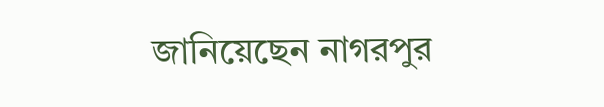জানিয়েছেন নাগরপুর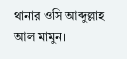থানার ওসি আব্দুল্লাহ আল মামুন।